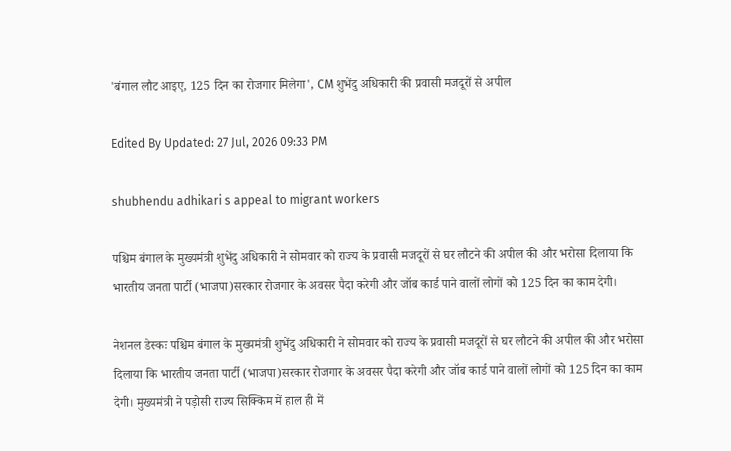'बंगाल लौट आइए, 125 दिन का रोजगार मिलेगा', CM शुभेंदु अधिकारी की प्रवासी मजदूरों से अपील

Edited By Updated: 27 Jul, 2026 09:33 PM

shubhendu adhikari s appeal to migrant workers

पश्चिम बंगाल के मुख्यमंत्री शुभेंदु अधिकारी ने सोमवार को राज्य के प्रवासी मजदूरों से घर लौटने की अपील की और भरोसा दिलाया कि भारतीय जनता पार्टी (भाजपा)सरकार रोजगार के अवसर पैदा करेगी और जॉब कार्ड पाने वालों लोगों को 125 दिन का काम देगी।

नेशनल डेस्कः पश्चिम बंगाल के मुख्यमंत्री शुभेंदु अधिकारी ने सोमवार को राज्य के प्रवासी मजदूरों से घर लौटने की अपील की और भरोसा दिलाया कि भारतीय जनता पार्टी (भाजपा)सरकार रोजगार के अवसर पैदा करेगी और जॉब कार्ड पाने वालों लोगों को 125 दिन का काम देगी। मुख्यमंत्री ने पड़ोसी राज्य सिक्किम में हाल ही में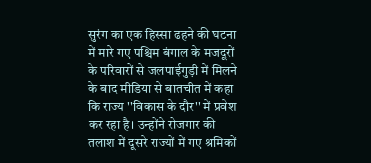सुरंग का एक हिस्सा ढहने की घटना में मारे गए पश्चिम बंगाल के मजदूरों के परिवारों से जलपाईगुड़ी में मिलने के बाद मीडिया से बातचीत में कहा कि राज्य ''विकास के दौर'' में प्रवेश कर रहा है। उन्होंने रोजगार की तलाश में दूसरे राज्यों में गए श्रमिकों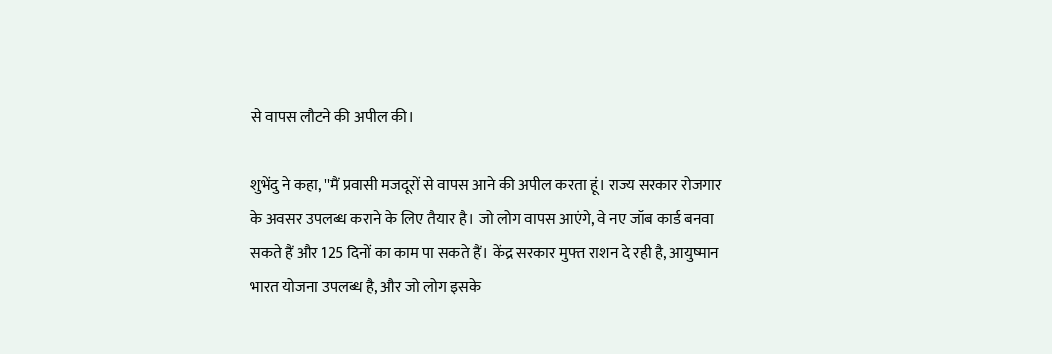से वापस लौटने की अपील की।

शुभेंदु ने कहा, ''मैं प्रवासी मजदूरों से वापस आने की अपील करता हूं। राज्य सरकार रोजगार के अवसर उपलब्ध कराने के लिए तैयार है। जो लोग वापस आएंगे, वे नए जॉब कार्ड बनवा सकते हैं और 125 दिनों का काम पा सकते हैं। केंद्र सरकार मुफ्त राशन दे रही है, आयुष्मान भारत योजना उपलब्ध है, और जो लोग इसके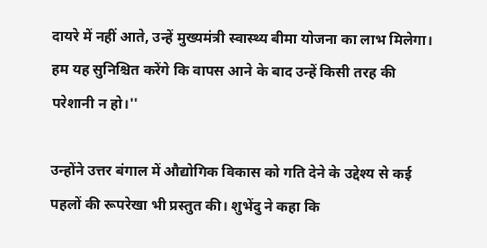दायरे में नहीं आते, उन्हें मुख्यमंत्री स्वास्थ्य बीमा योजना का लाभ मिलेगा। हम यह सुनिश्चित करेंगे कि वापस आने के बाद उन्हें किसी तरह की परेशानी न हो।''

उन्होंने उत्तर बंगाल में औद्योगिक विकास को गति देने के उद्देश्य से कई पहलों की रूपरेखा भी प्रस्तुत की। शुभेंदु ने कहा कि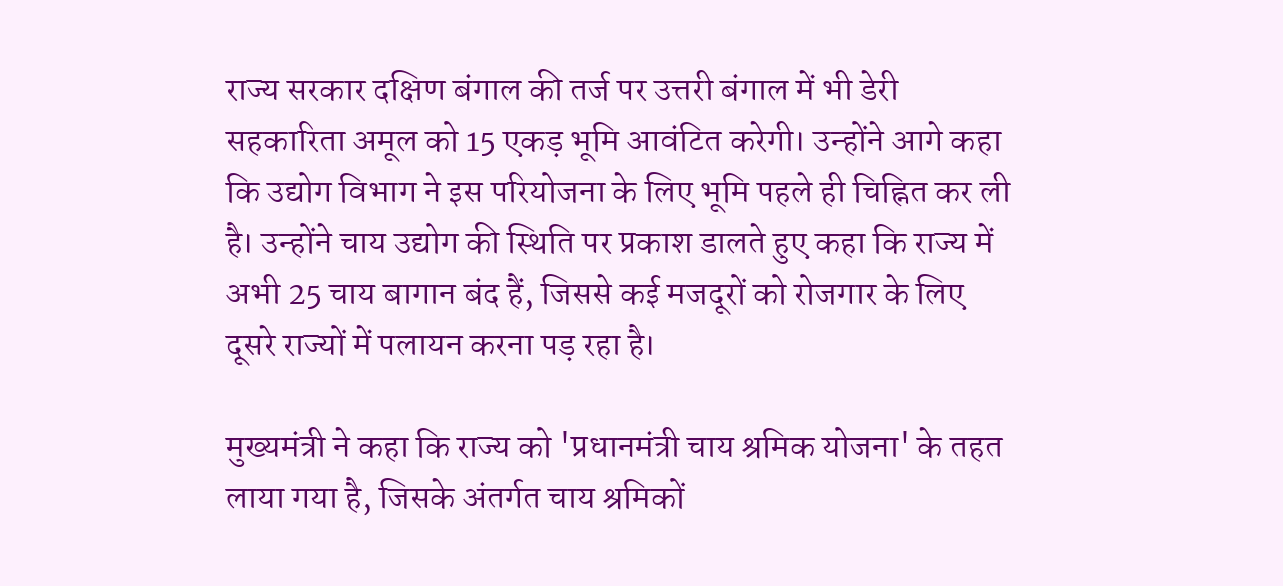राज्य सरकार दक्षिण बंगाल की तर्ज पर उत्तरी बंगाल में भी डेरी सहकारिता अमूल को 15 एकड़ भूमि आवंटित करेगी। उन्होंने आगे कहा कि उद्योग विभाग ने इस परियोजना के लिए भूमि पहले ही चिह्नित कर ली है। उन्होंने चाय उद्योग की स्थिति पर प्रकाश डालते हुए कहा कि राज्य में अभी 25 चाय बागान बंद हैं, जिससे कई मजदूरों को रोजगार के लिए दूसरे राज्यों में पलायन करना पड़ रहा है।

मुख्यमंत्री ने कहा कि राज्य को 'प्रधानमंत्री चाय श्रमिक योजना' के तहत लाया गया है, जिसके अंतर्गत चाय श्रमिकों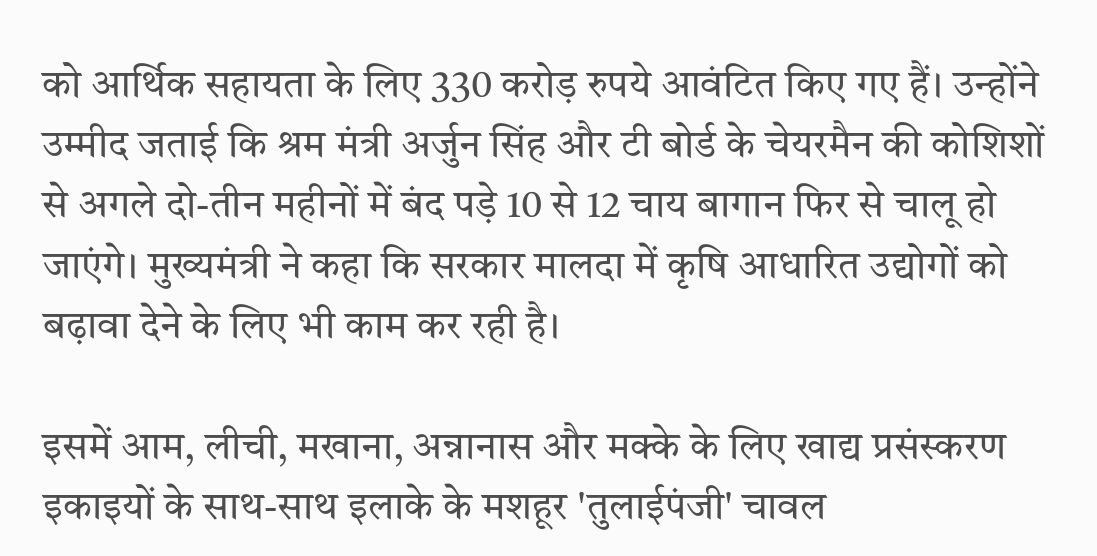को आर्थिक सहायता के लिए 330 करोड़ रुपये आवंटित किए गए हैं। उन्होंने उम्मीद जताई कि श्रम मंत्री अर्जुन सिंह और टी बोर्ड के चेयरमैन की कोशिशों से अगले दो-तीन महीनों में बंद पड़े 10 से 12 चाय बागान फिर से चालू हो जाएंगे। मुख्यमंत्री ने कहा कि सरकार मालदा में कृषि आधारित उद्योगों को बढ़ावा देने के लिए भी काम कर रही है।

इसमें आम, लीची, मखाना, अन्नानास और मक्के के लिए खाद्य प्रसंस्करण इकाइयों के साथ-साथ इलाके के मशहूर 'तुलाईपंजी' चावल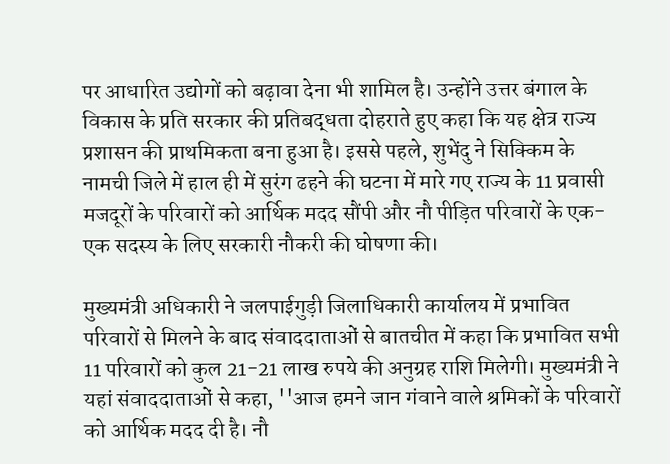पर आधारित उद्योगों को बढ़ावा देना भी शामिल है। उन्होंने उत्तर बंगाल के विकास के प्रति सरकार की प्रतिबद्धता दोहराते हुए कहा कि यह क्षेत्र राज्य प्रशासन की प्राथमिकता बना हुआ है। इससे पहले, शुभेंदु ने सिक्किम के नामची जिले में हाल ही में सुरंग ढहने की घटना में मारे गए राज्य के 11 प्रवासी मजदूरों के परिवारों को आर्थिक मदद सौंपी और नौ पीड़ित परिवारों के एक-एक सदस्य के लिए सरकारी नौकरी की घोषणा की।

मुख्यमंत्री अधिकारी ने जलपाईगुड़ी जिलाधिकारी कार्यालय में प्रभावित परिवारों से मिलने के बाद संवाददाताओं से बातचीत में कहा कि प्रभावित सभी 11 परिवारों को कुल 21-21 लाख रुपये की अनुग्रह राशि मिलेगी। मुख्यमंत्री ने यहां संवाददाताओं से कहा, ''आज हमने जान गंवाने वाले श्रमिकों के परिवारों को आर्थिक मदद दी है। नौ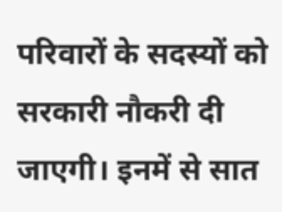परिवारों के सदस्यों को सरकारी नौकरी दी जाएगी। इनमें से सात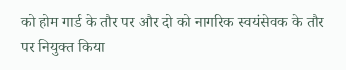को होम गार्ड के तौर पर और दो को नागरिक स्वयंसेवक के तौर पर नियुक्त किया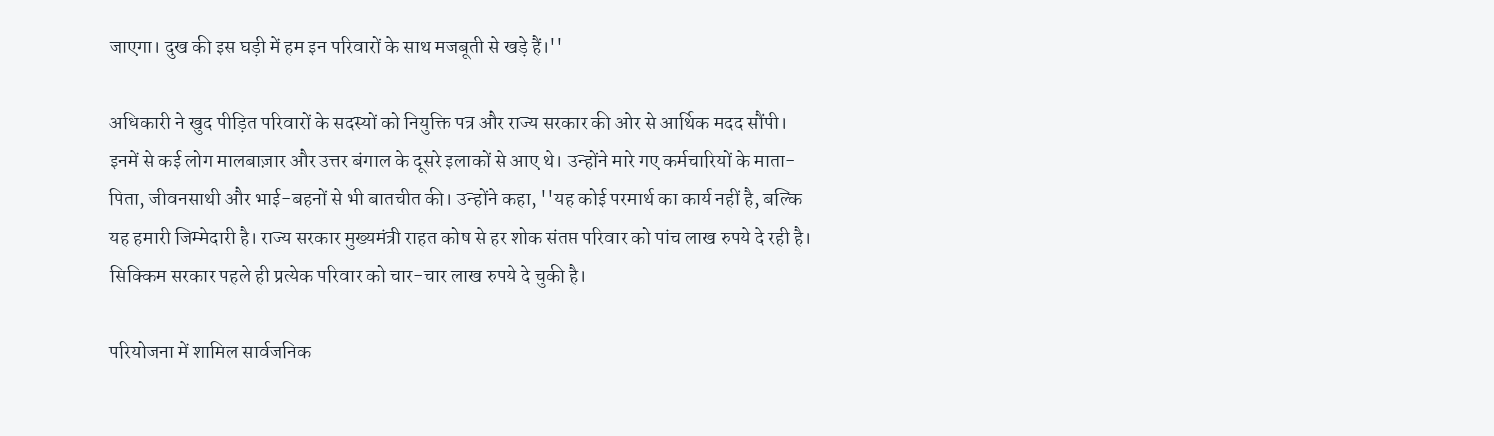जाएगा। दुख की इस घड़ी में हम इन परिवारों के साथ मजबूती से खड़े हैं।''

अधिकारी ने खुद पीड़ित परिवारों के सदस्यों को नियुक्ति पत्र और राज्य सरकार की ओर से आर्थिक मदद सौंपी। इनमें से कई लोग मालबाज़ार और उत्तर बंगाल के दूसरे इलाकों से आए थे। उन्होंने मारे गए कर्मचारियों के माता-पिता, जीवनसाथी और भाई-बहनों से भी बातचीत की। उन्होंने कहा, ''यह कोई परमार्थ का कार्य नहीं है, बल्कि यह हमारी जिम्मेदारी है। राज्य सरकार मुख्यमंत्री राहत कोष से हर शोक संतप्त परिवार को पांच लाख रुपये दे रही है। सिक्किम सरकार पहले ही प्रत्येक परिवार को चार-चार लाख रुपये दे चुकी है।

परियोजना में शामिल सार्वजनिक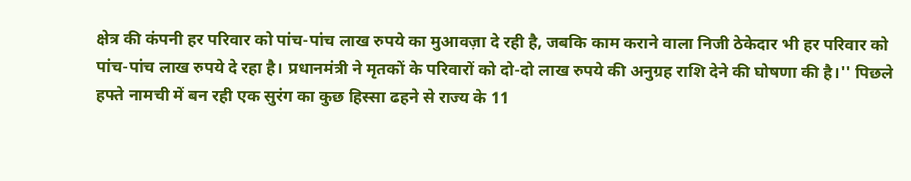क्षेत्र की कंपनी हर परिवार को पांच-पांच लाख रुपये का मुआवज़ा दे रही है, जबकि काम कराने वाला निजी ठेकेदार भी हर परिवार को पांच-पांच लाख रुपये दे रहा है। प्रधानमंत्री ने मृतकों के परिवारों को दो-दो लाख रुपये की अनुग्रह राशि देने की घोषणा की है।'' पिछले हफ्ते नामची में बन रही एक सुरंग का कुछ हिस्सा ढहने से राज्य के 11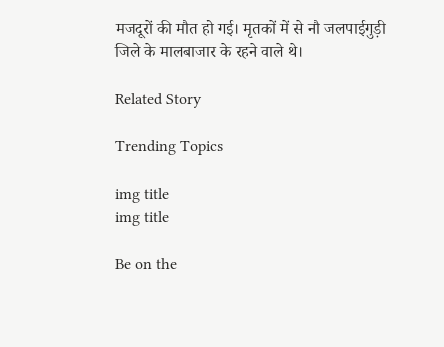मजदूरों की मौत हो गई। मृतकों में से नौ जलपाईगुड़ी जिले के मालबाजार के रहने वाले थे।

Related Story

Trending Topics

img title
img title

Be on the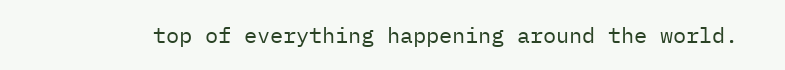top of everything happening around the world.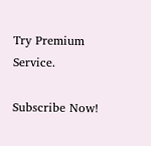Try Premium Service.

Subscribe Now!